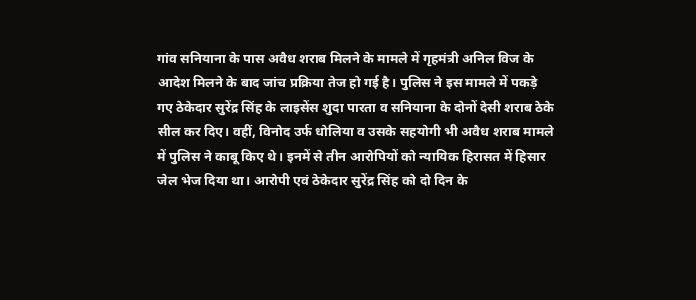गांव सनियाना के पास अवैध शराब मिलने के मामले में गृहमंत्री अनिल विज के आदेश मिलने के बाद जांच प्रक्रिया तेज हो गई है। पुलिस ने इस मामले में पकड़े गए ठेकेदार सुरेंद्र सिंह के लाइसेंस शुदा पारता व सनियाना के दोनों देसी शराब ठेके सील कर दिए। वहीं, विनोद उर्फ धोलिया व उसके सहयोगी भी अवैध शराब मामले में पुलिस ने काबू किए थे। इनमें से तीन आरोपियों को न्यायिक हिरासत में हिसार जेल भेज दिया था। आरोपी एवं ठेकेदार सुरेंद्र सिंह को दो दिन के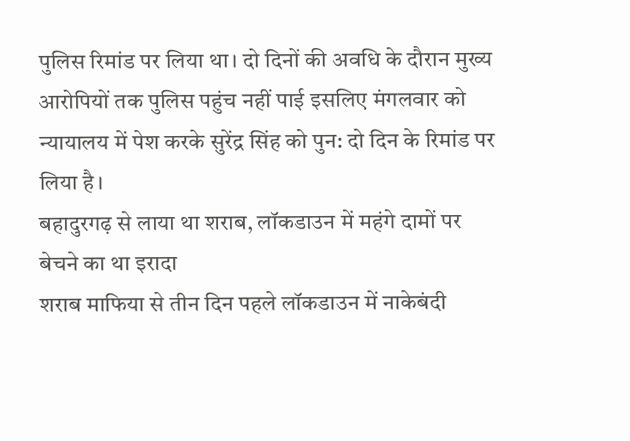पुलिस रिमांड पर लिया था। दो दिनों की अवधि के दौरान मुख्य आरोपियों तक पुलिस पहुंच नहीं पाई इसलिए मंगलवार को न्यायालय में पेश करके सुरेंद्र सिंह को पुन: दो दिन के रिमांड पर लिया है।
बहादुरगढ़ से लाया था शराब, लॉकडाउन में महंगे दामों पर बेचने का था इरादा
शराब माफिया से तीन दिन पहले लॉकडाउन में नाकेबंदी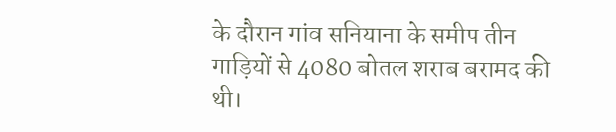के दौरान गांव सनियाना के समीप तीन गाड़ियों से 4080 बोतल शराब बरामद की थी।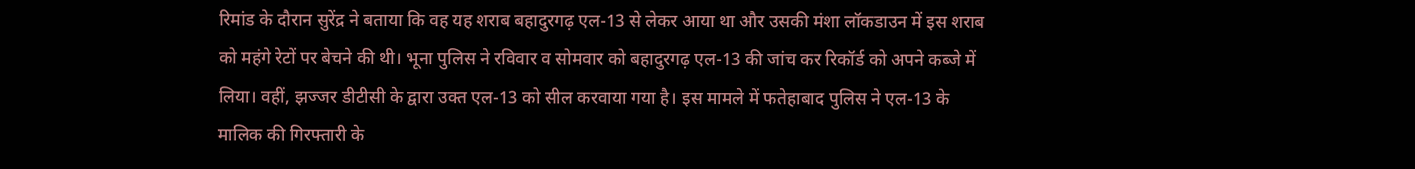रिमांड के दौरान सुरेंद्र ने बताया कि वह यह शराब बहादुरगढ़ एल-13 से लेकर आया था और उसकी मंशा लॉकडाउन में इस शराब को महंगे रेटों पर बेचने की थी। भूना पुलिस ने रविवार व सोमवार को बहादुरगढ़ एल-13 की जांच कर रिकॉर्ड को अपने कब्जे में लिया। वहीं, झज्जर डीटीसी के द्वारा उक्त एल-13 को सील करवाया गया है। इस मामले में फतेहाबाद पुलिस ने एल-13 के मालिक की गिरफ्तारी के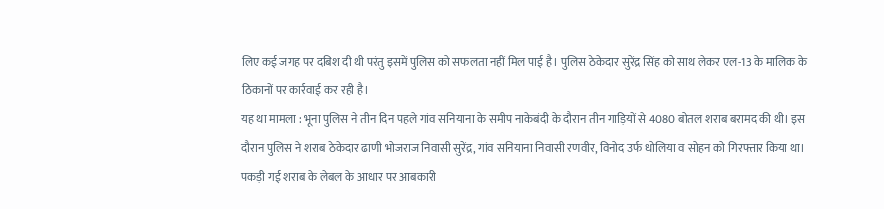लिए कई जगह पर दबिश दी थी परंतु इसमें पुलिस को सफलता नहीं मिल पाई है। पुलिस ठेकेदार सुरेंद्र सिंह को साथ लेकर एल-13 के मालिक के ठिकानों पर कार्रवाई कर रही है।
यह था मामला : भूना पुलिस ने तीन दिन पहले गांव सनियाना के समीप नाकेबंदी के दौरान तीन गाड़ियों से 4080 बोतल शराब बरामद की थी। इस दौरान पुलिस ने शराब ठेकेदार ढाणी भोजराज निवासी सुरेंद्र, गांव सनियाना निवासी रणवीर, विनोद उर्फ धोलिया व सोहन को गिरफ्तार किया था।
पकड़ी गई शराब के लेबल के आधार पर आबकारी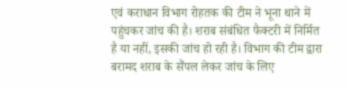एवं कराधान विभाग रोहतक की टीम ने भूना थाने में पहुंचकर जांच की है। शराब संबंधित फैक्टरी में निर्मित है या नहीं, इसकी जांच हो रही है। विभाग की टीम द्वारा बरामद शराब के सैंपल लेकर जांच के लिए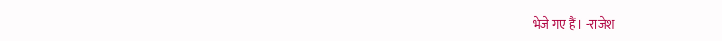भेजे गए हैं। -राजेश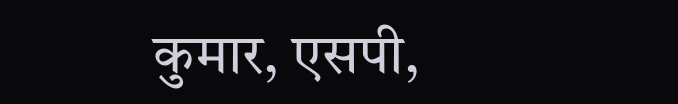कुमार, एसपी,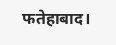फतेहाबाद।